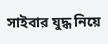সাইবার যুদ্ধ নিয়ে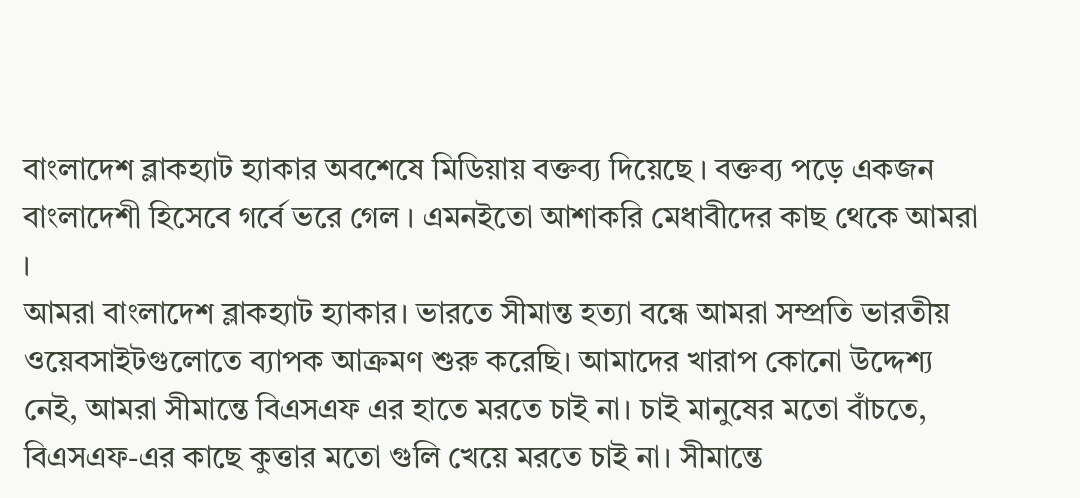বাংলাদেশ ব্লাকহ্যাট হ্যাকার অবশেষে মিডিয়ায় বক্তব্য দিয়েছে । বক্তব্য পড়ে একজন বাংলাদেশী হিসেবে গর্বে ভরে গেল । এমনইতো আশাকরি মেধাবীদের কাছ থেকে আমরা ।
আমরা বাংলাদেশ ব্লাকহ্যাট হ্যাকার। ভারতে সীমান্ত হত্যা বন্ধে আমরা সম্প্রতি ভারতীয় ওয়েবসাইটগুলোতে ব্যাপক আক্রমণ শুরু করেছি। আমাদের খারাপ কোনো উদ্দেশ্য নেই, আমরা সীমান্তে বিএসএফ এর হাতে মরতে চাই না। চাই মানুষের মতো বাঁচতে, বিএসএফ-এর কাছে কুত্তার মতো গুলি খেয়ে মরতে চাই না। সীমান্তে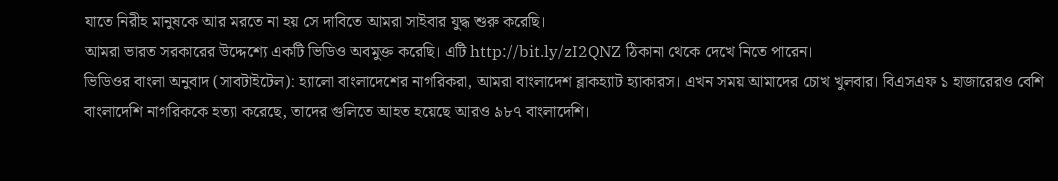যাতে নিরীহ মানুষকে আর মরতে না হয় সে দাবিতে আমরা সাইবার যুদ্ধ শুরু করেছি।
আমরা ভারত সরকারের উদ্দেশ্যে একটি ভিডিও অবমুক্ত করেছি। এটি http://bit.ly/zI2QNZ ঠিকানা থেকে দেখে নিতে পারেন।
ভিডিওর বাংলা অনুবাদ (সাবটাইটেল): হ্যালো বাংলাদেশের নাগরিকরা, আমরা বাংলাদেশ ব্লাকহ্যাট হ্যাকারস। এখন সময় আমাদের চোখ খুলবার। বিএসএফ ১ হাজারেরও বেশি বাংলাদেশি নাগরিককে হত্যা করেছে, তাদের গুলিতে আহত হয়েছে আরও ৯৮৭ বাংলাদেশি।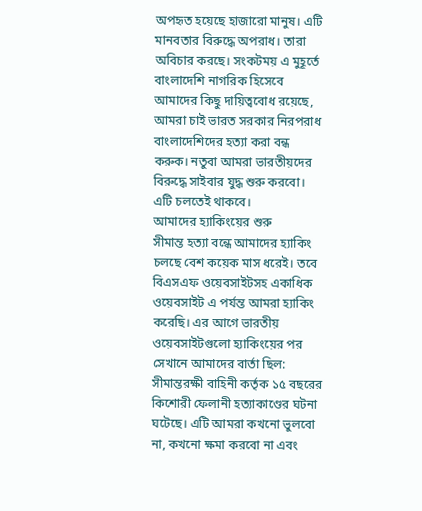অপহৃত হয়েছে হাজারো মানুষ। এটি মানবতার বিরুদ্ধে অপরাধ। তারা অবিচার করছে। সংকটময় এ মুহূর্তে বাংলাদেশি নাগরিক হিসেবে আমাদের কিছু দায়িত্ববোধ রয়েছে, আমরা চাই ভারত সরকার নিরপরাধ বাংলাদেশিদের হত্যা করা বন্ধ করুক। নতুবা আমরা ভারতীয়দের বিরুদ্ধে সাইবার যুদ্ধ শুরু করবো। এটি চলতেই থাকবে।
আমাদের হ্যাকিংয়ের শুরু
সীমান্ত হত্যা বন্ধে আমাদের হ্যাকিং চলছে বেশ কয়েক মাস ধরেই। তবে বিএসএফ ওয়েবসাইটসহ একাধিক ওয়েবসাইট এ পর্যন্ত আমরা হ্যাকিং করেছি। এর আগে ভারতীয় ওয়েবসাইটগুলো হ্যাকিংয়ের পর সেখানে আমাদের বার্তা ছিল:
সীমান্তরক্ষী বাহিনী কর্তৃক ১৫ বছরের কিশোরী ফেলানী হত্যাকাণ্ডের ঘটনা ঘটেছে। এটি আমরা কখনো ভুলবো না, কখনো ক্ষমা করবো না এবং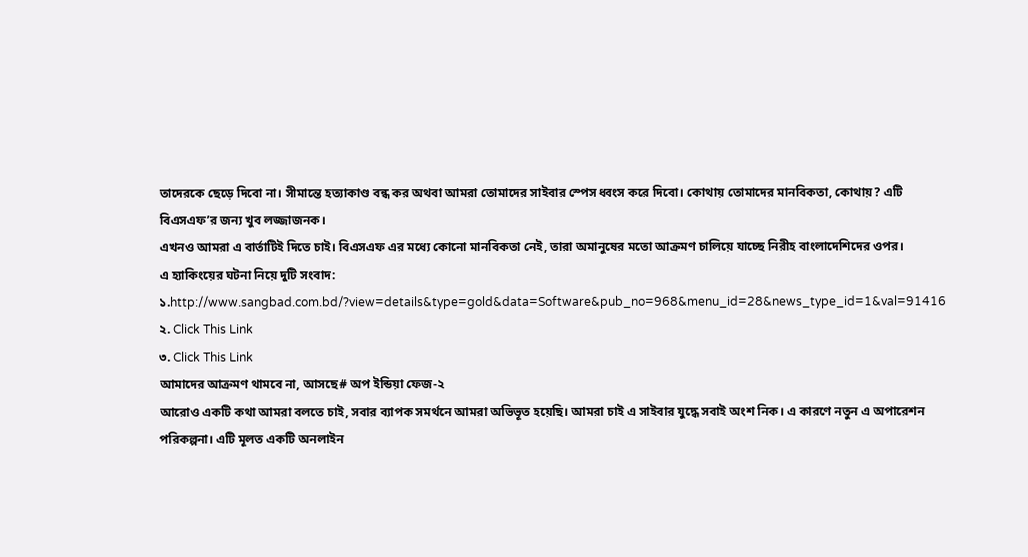তাদেরকে ছেড়ে দিবো না। সীমান্তে হত্যাকাণ্ড বন্ধ কর অথবা আমরা তোমাদের সাইবার স্পেস ধ্বংস করে দিবো। কোথায় তোমাদের মানবিকতা, কোথায়? এটি বিএসএফ’র জন্য খুব লজ্জাজনক।
এখনও আমরা এ বার্তাটিই দিতে চাই। বিএসএফ এর মধ্যে কোনো মানবিকতা নেই, তারা অমানুষের মতো আক্রমণ চালিয়ে যাচ্ছে নিরীহ বাংলাদেশিদের ওপর।
এ হ্যাকিংয়ের ঘটনা নিয়ে দুটি সংবাদ:
১.http://www.sangbad.com.bd/?view=details&type=gold&data=Software&pub_no=968&menu_id=28&news_type_id=1&val=91416
২. Click This Link
৩. Click This Link
আমাদের আক্রমণ থামবে না, আসছে# অপ ইন্ডিয়া ফেজ-২
আরোও একটি কথা আমরা বলতে চাই, সবার ব্যাপক সমর্থনে আমরা অভিভূত হয়েছি। আমরা চাই এ সাইবার যুদ্ধে সবাই অংশ নিক। এ কারণে নতুন এ অপারেশন পরিকল্পনা। এটি মূলত একটি অনলাইন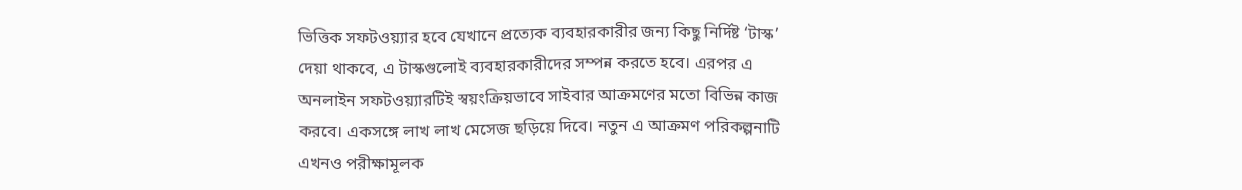ভিত্তিক সফটওয়্যার হবে যেখানে প্রত্যেক ব্যবহারকারীর জন্য কিছু নির্দিষ্ট ‘টাস্ক’ দেয়া থাকবে, এ টাস্কগুলোই ব্যবহারকারীদের সম্পন্ন করতে হবে। এরপর এ অনলাইন সফটওয়্যারটিই স্বয়ংক্রিয়ভাবে সাইবার আক্রমণের মতো বিভিন্ন কাজ করবে। একসঙ্গে লাখ লাখ মেসেজ ছড়িয়ে দিবে। নতুন এ আক্রমণ পরিকল্পনাটি এখনও পরীক্ষামূলক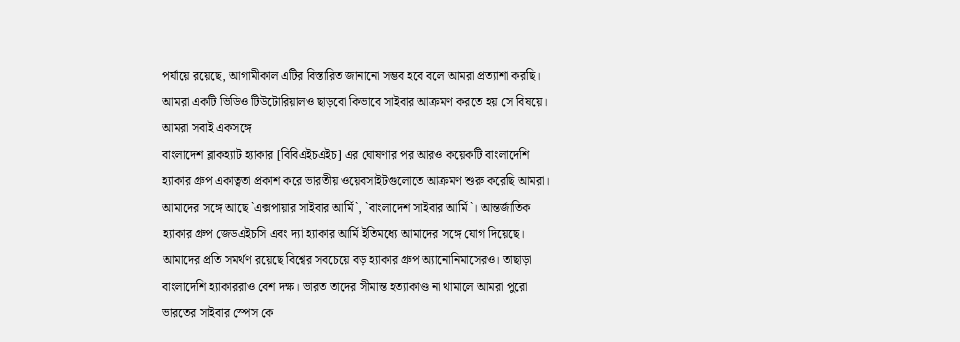পর্যায়ে রয়েছে, আগামীকাল এটির বিস্তারিত জানানো সম্ভব হবে বলে আমরা প্রত্যাশা করছি। আমরা একটি ভিডিও টিউটোরিয়ালও ছাড়বো কিভাবে সাইবার আক্রমণ করতে হয় সে বিষয়ে।
আমরা সবাই একসঙ্গে
বাংলাদেশ ব্লাকহ্যাট হ্যাকার [বিবিএইচএইচ] এর ঘোষণার পর আরও কয়েকটি বাংলাদেশি হ্যাকার গ্রুপ একাত্বতা প্রকাশ করে ভারতীয় ওয়েবসাইটগুলোতে আক্রমণ শুরু করেছি আমরা। আমাদের সঙ্গে আছে `এক্সপায়ার সাইবার আর্মি`, `বাংলাদেশ সাইবার আর্মি`। আন্তর্জাতিক হ্যাকার গ্রুপ জেডএইচসি এবং দ্যা হ্যাকার আর্মি ইতিমধ্যে আমাদের সঙ্গে যোগ দিয়েছে। আমাদের প্রতি সমর্থণ রয়েছে বিশ্বের সবচেয়ে বড় হ্যাকার গ্রুপ অ্যানোনিমাসেরও। তাছাড়া বাংলাদেশি হ্যাকাররাও বেশ দক্ষ। ভারত তাদের সীমান্ত হত্যাকাণ্ড না থামালে আমরা পুরো ভারতের সাইবার স্পেস কে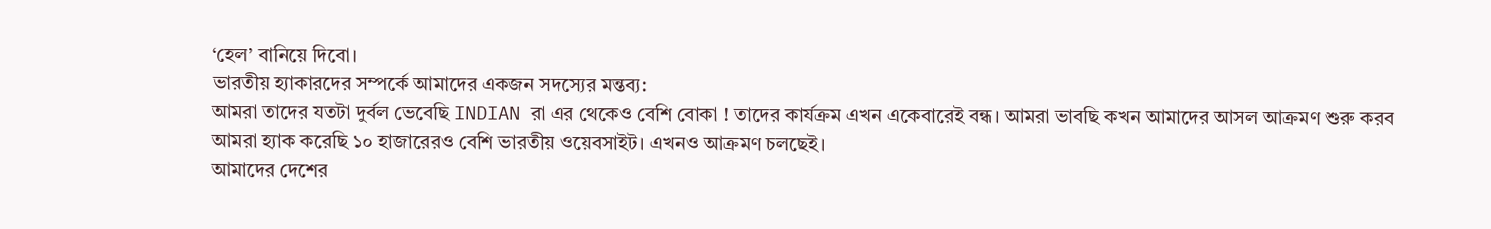‘হেল’ বানিয়ে দিবো।
ভারতীয় হ্যাকারদের সম্পর্কে আমাদের একজন সদস্যের মন্তব্য:
আমরা তাদের যতটা দুর্বল ভেবেছি INDIAN রা এর থেকেও বেশি বোকা ! তাদের কার্যক্রম এখন একেবারেই বন্ধ। আমরা ভাবছি কখন আমাদের আসল আক্রমণ শুরু করব
আমরা হ্যাক করেছি ১০ হাজারেরও বেশি ভারতীয় ওয়েবসাইট। এখনও আক্রমণ চলছেই।
আমাদের দেশের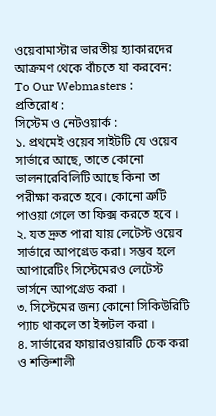ওয়েবামাস্টার ভারতীয় হ্যাকারদের আক্রমণ থেকে বাঁচতে যা করবেন:
To Our Webmasters :
প্রতিরোধ :
সিস্টেম ও নেটওয়ার্ক :
১. প্রথমেই ওয়েব সাইটটি যে ওয়েব সার্ভারে আছে, তাতে কোনো ভালনারেবিলিটি আছে কিনা তা পরীক্ষা করতে হবে। কোনো ত্রুটি পাওয়া গেলে তা ফিক্স করতে হবে ।
২. যত দ্রুত পারা যায় লেটেস্ট ওয়েব সার্ভারে আপগ্রেড করা। সম্ভব হলে আপারেটিং সিস্টেমেরও লেটেস্ট ভার্সনে আপগ্রেড করা ।
৩. সিস্টেমের জন্য কোনো সিকিউরিটি প্যাচ থাকলে তা ইন্সটল করা ।
৪. সার্ভারের ফায়ারওয়ারটি চেক করা ও শক্তিশালী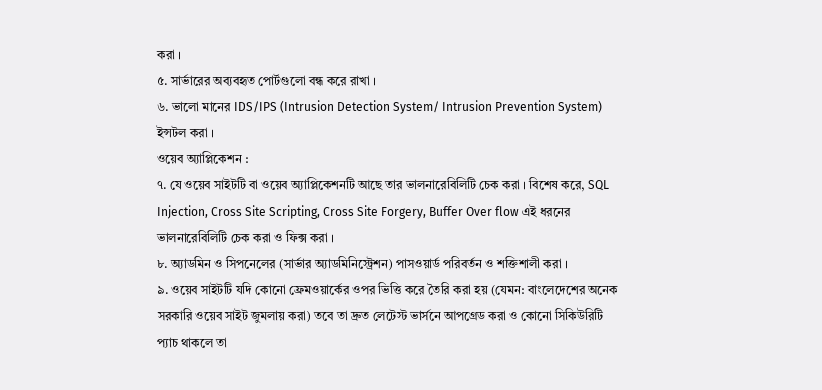করা ।
৫. সার্ভারের অব্যবহৃত পোর্টগুলো বন্ধ করে রাখা ।
৬. ভালো মানের IDS/IPS (Intrusion Detection System/ Intrusion Prevention System) ইন্সটল করা ।
ওয়েব অ্যাপ্লিকেশন :
৭. যে ওয়েব সাইটটি বা ওয়েব অ্যাপ্লিকেশনটি আছে তার ভালনারেবিলিটি চেক করা । বিশেষ করে, SQL Injection, Cross Site Scripting, Cross Site Forgery, Buffer Over flow এই ধরনের ভালনারেবিলিটি চেক করা ও ফিক্স করা ।
৮. অ্যাডমিন ও সিপনেলের (সার্ভার অ্যাডমিনিস্ট্রেশন) পাসওয়ার্ড পরিবর্তন ও শক্তিশালী করা ।
৯. ওয়েব সাইটটি যদি কোনো ফ্রেমওয়ার্কের ওপর ভিত্তি করে তৈরি করা হয় (যেমন: বাংলেদেশের অনেক সরকারি ওয়েব সাইট জুমলায় করা) তবে তা দ্রুত লেটেস্ট ভার্সনে আপগ্রেড করা ও কোনো সিকিউরিটি প্যাচ থাকলে তা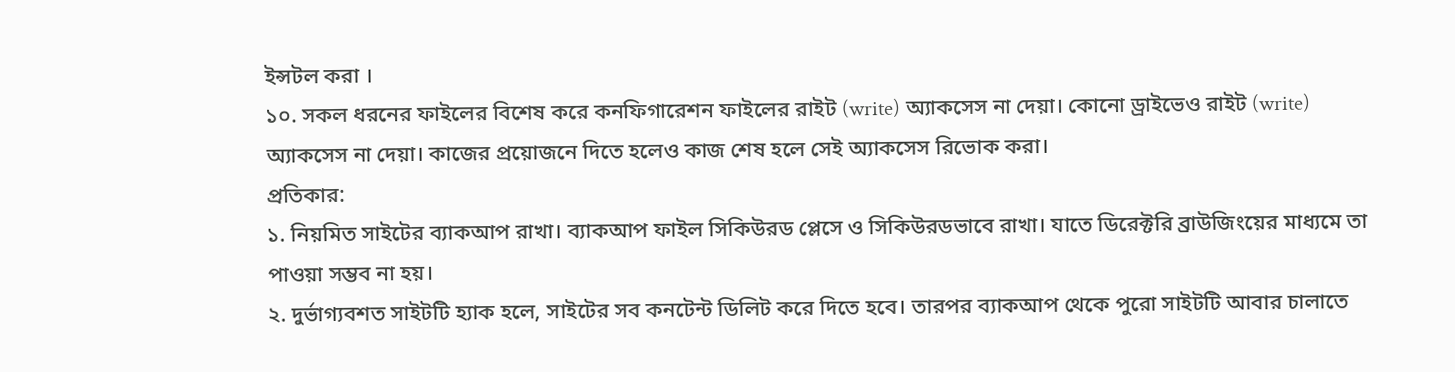ইন্সটল করা ।
১০. সকল ধরনের ফাইলের বিশেষ করে কনফিগারেশন ফাইলের রাইট (write) অ্যাকসেস না দেয়া। কোনো ড্রাইভেও রাইট (write) অ্যাকসেস না দেয়া। কাজের প্রয়োজনে দিতে হলেও কাজ শেষ হলে সেই অ্যাকসেস রিভোক করা।
প্রতিকার:
১. নিয়মিত সাইটের ব্যাকআপ রাখা। ব্যাকআপ ফাইল সিকিউরড প্লেসে ও সিকিউরডভাবে রাখা। যাতে ডিরেক্টরি ব্রাউজিংয়ের মাধ্যমে তা পাওয়া সম্ভব না হয়।
২. দুর্ভাগ্যবশত সাইটটি হ্যাক হলে, সাইটের সব কনটেন্ট ডিলিট করে দিতে হবে। তারপর ব্যাকআপ থেকে পুরো সাইটটি আবার চালাতে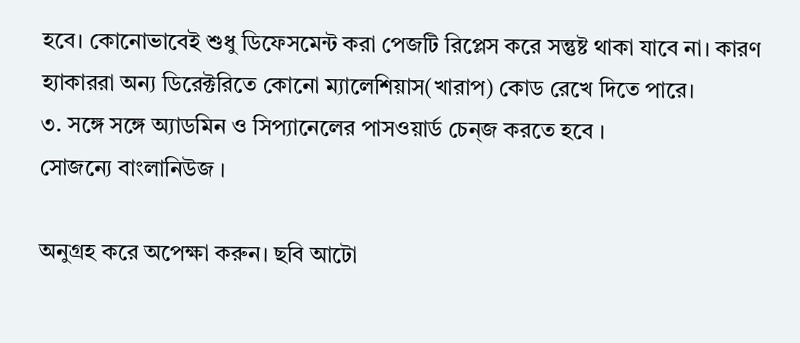হবে। কোনোভাবেই শুধু ডিফেসমেন্ট করা পেজটি রিপ্লেস করে সন্তুষ্ট থাকা যাবে না। কারণ হ্যাকাররা অন্য ডিরেক্টরিতে কোনো ম্যালেশিয়াস(খারাপ) কোড রেখে দিতে পারে।
৩. সঙ্গে সঙ্গে অ্যাডমিন ও সিপ্যানেলের পাসওয়ার্ড চেন্জ করতে হবে ।
সোজন্যে বাংলানিউজ ।

অনুগ্রহ করে অপেক্ষা করুন। ছবি আটো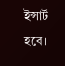ইন্সার্ট হবে।